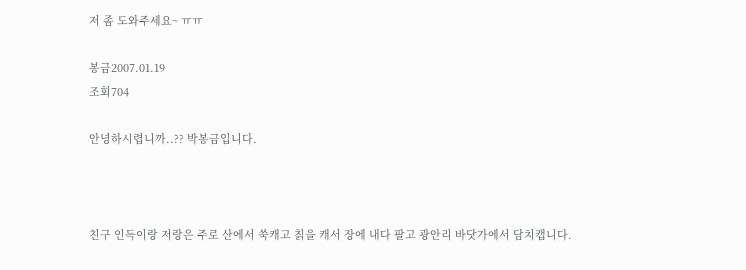저 좀 도와주세요~ ㅠㅠ

봉금2007.01.19
조회704

안녕하시렵니까..?? 박봉금입니다.



친구 인득이랑 저랑은 주로 산에서 쑥캐고 칡을 캐서 장에 내다 팔고 광안리 바닷가에서 담치캡니다.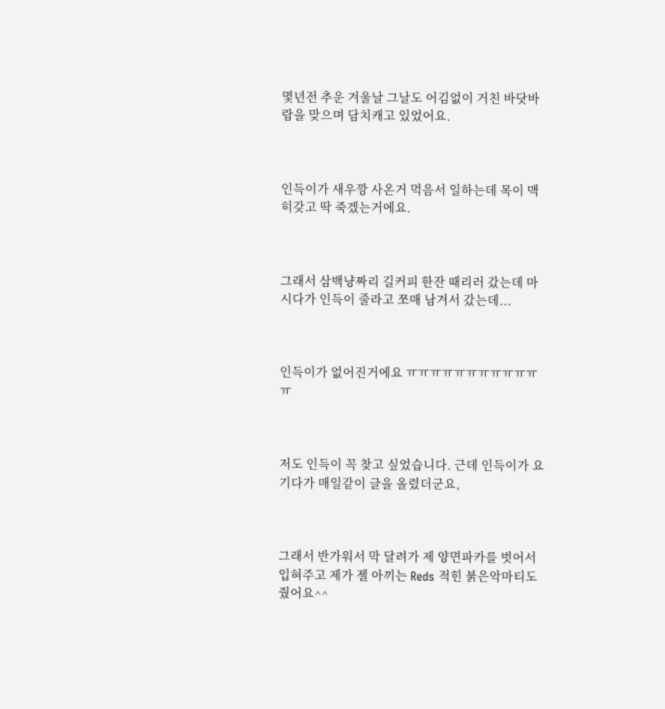몇년전 추운 겨울날 그날도 어김없이 거친 바닷바람을 맞으며 담치캐고 있었어요.



인득이가 새우깡 사온거 먹음서 일하는데 목이 맥히갖고 딱 죽겠는거에요.



그래서 삼백냥짜리 길커피 한잔 때리러 갔는데 마시다가 인득이 줄라고 쪼매 남겨서 갔는데...



인득이가 없어진거에요 ㅠㅠㅠㅠㅠㅠㅠㅠㅠㅠㅠㅠ



저도 인득이 꼭 찾고 싶었습니다. 근데 인득이가 요기다가 매일같이 글을 올렸더군요,



그래서 반가워서 막 달려가 제 양면파카를 벗어서 입혀주고 제가 젤 아끼는 Reds 적힌 붉은악마티도 줬어요^^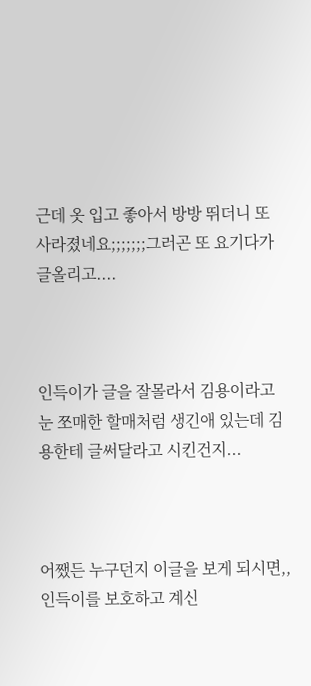근데 옷 입고 좋아서 방방 뛰더니 또 사라졌네요;;;;;;;그러곤 또 요기다가 글올리고....



인득이가 글을 잘몰라서 김용이라고 눈 쪼매한 할매처럼 생긴애 있는데 김용한테 글써달라고 시킨건지...



어쨌든 누구던지 이글을 보게 되시면,, 인득이를 보호하고 계신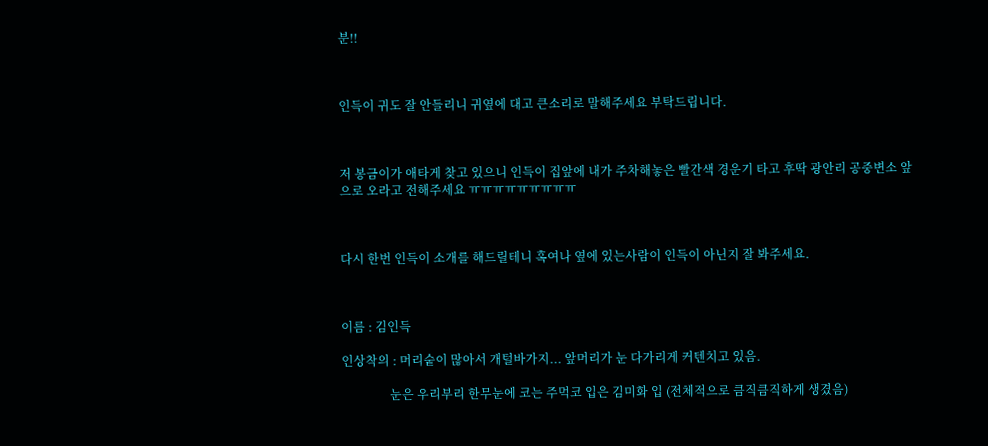분!!



인득이 귀도 잘 안들리니 귀옆에 대고 큰소리로 말해주세요 부탁드립니다.



저 봉금이가 애타게 찾고 있으니 인득이 집앞에 내가 주차해놓은 빨간색 경운기 타고 후딱 광안리 공중변소 앞으로 오라고 전해주세요 ㅠㅠㅠㅠㅠㅠㅠㅠㅠ



다시 한번 인득이 소개를 해드릴테니 혹여나 옆에 있는사람이 인득이 아닌지 잘 봐주세요.



이름 : 김인득

인상착의 : 머리숱이 많아서 개털바가지... 앞머리가 눈 다가리게 커텐치고 있음.

                눈은 우리부리 한무눈에 코는 주먹코 입은 김미화 입 (전체적으로 큼직큼직하게 생겼음)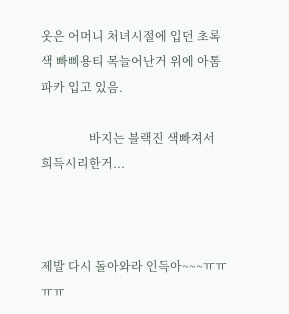옷은 어머니 처녀시절에 입던 초록색 빠삐용티 목늘어난거 위에 아톰 파카 입고 있음.

                바지는 블랙진 색빠져서 희득시리한거...



제발 다시 돌아와라 인득아~~~ㅠㅠㅠㅠ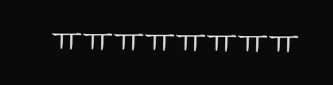ㅠㅠㅠㅠㅠㅠㅠㅠ